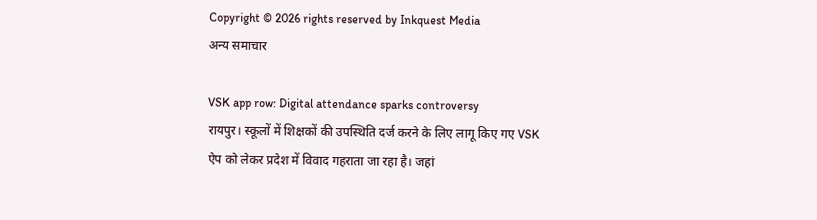Copyright © 2026 rights reserved by Inkquest Media
अन्य समाचार

VSK app row: Digital attendance sparks controversy
रायपुर। स्कूलों में शिक्षकों की उपस्थिति दर्ज करने के लिए लागू किए गए VSK ऐप को लेकर प्रदेश में विवाद गहराता जा रहा है। जहां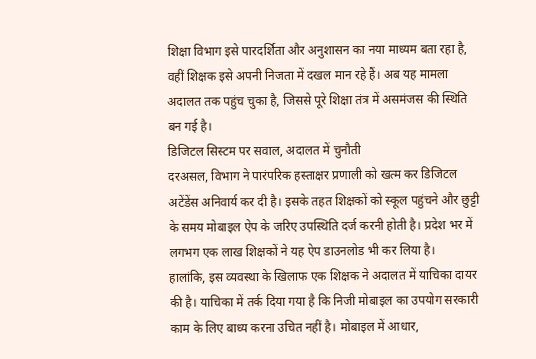शिक्षा विभाग इसे पारदर्शिता और अनुशासन का नया माध्यम बता रहा है, वहीं शिक्षक इसे अपनी निजता में दखल मान रहे हैं। अब यह मामला अदालत तक पहुंच चुका है, जिससे पूरे शिक्षा तंत्र में असमंजस की स्थिति बन गई है।
डिजिटल सिस्टम पर सवाल, अदालत में चुनौती
दरअसल, विभाग ने पारंपरिक हस्ताक्षर प्रणाली को खत्म कर डिजिटल अटेंडेंस अनिवार्य कर दी है। इसके तहत शिक्षकों को स्कूल पहुंचने और छुट्टी के समय मोबाइल ऐप के जरिए उपस्थिति दर्ज करनी होती है। प्रदेश भर में लगभग एक लाख शिक्षकों ने यह ऐप डाउनलोड भी कर लिया है।
हालांकि, इस व्यवस्था के खिलाफ एक शिक्षक ने अदालत में याचिका दायर की है। याचिका में तर्क दिया गया है कि निजी मोबाइल का उपयोग सरकारी काम के लिए बाध्य करना उचित नहीं है। मोबाइल में आधार,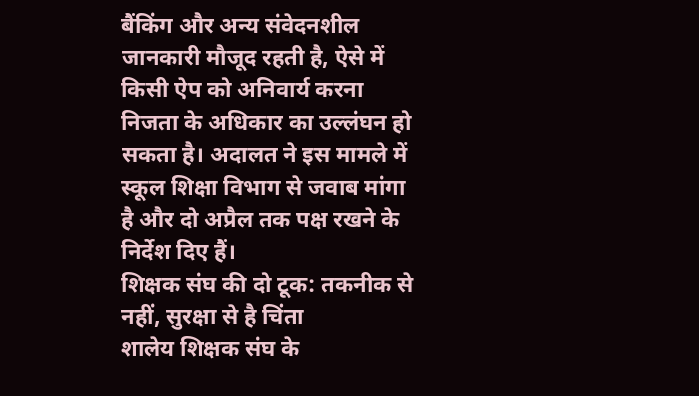बैंकिंग और अन्य संवेदनशील जानकारी मौजूद रहती है, ऐसे में किसी ऐप को अनिवार्य करना निजता के अधिकार का उल्लंघन हो सकता है। अदालत ने इस मामले में स्कूल शिक्षा विभाग से जवाब मांगा है और दो अप्रैल तक पक्ष रखने के निर्देश दिए हैं।
शिक्षक संघ की दो टूक: तकनीक से नहीं, सुरक्षा से है चिंता
शालेय शिक्षक संघ के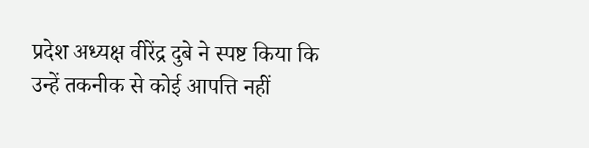प्रदेश अध्यक्ष वीरेंद्र दुबे ने स्पष्ट किया कि उन्हें तकनीक से कोई आपत्ति नहीं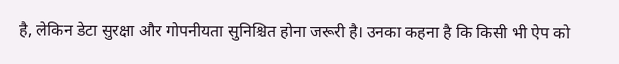है, लेकिन डेटा सुरक्षा और गोपनीयता सुनिश्चित होना जरूरी है। उनका कहना है कि किसी भी ऐप को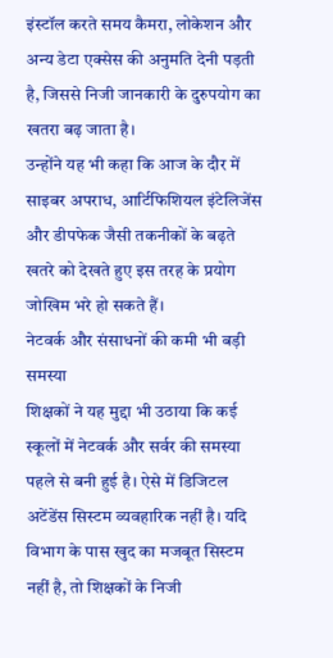इंस्टॉल करते समय कैमरा, लोकेशन और अन्य डेटा एक्सेस की अनुमति देनी पड़ती है, जिससे निजी जानकारी के दुरुपयोग का खतरा बढ़ जाता है।
उन्होंने यह भी कहा कि आज के दौर में साइबर अपराध, आर्टिफिशियल इंटेलिजेंस और डीपफेक जैसी तकनीकों के बढ़ते खतरे को देखते हुए इस तरह के प्रयोग जोखिम भरे हो सकते हैं।
नेटवर्क और संसाधनों की कमी भी बड़ी समस्या
शिक्षकों ने यह मुद्दा भी उठाया कि कई स्कूलों में नेटवर्क और सर्वर की समस्या पहले से बनी हुई है। ऐसे में डिजिटल अटेंडेंस सिस्टम व्यवहारिक नहीं है। यदि विभाग के पास खुद का मजबूत सिस्टम नहीं है, तो शिक्षकों के निजी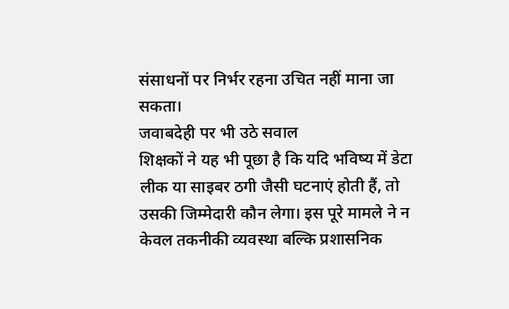संसाधनों पर निर्भर रहना उचित नहीं माना जा सकता।
जवाबदेही पर भी उठे सवाल
शिक्षकों ने यह भी पूछा है कि यदि भविष्य में डेटा लीक या साइबर ठगी जैसी घटनाएं होती हैं, तो उसकी जिम्मेदारी कौन लेगा। इस पूरे मामले ने न केवल तकनीकी व्यवस्था बल्कि प्रशासनिक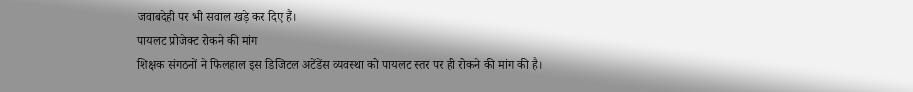जवाबदेही पर भी सवाल खड़े कर दिए हैं।
पायलट प्रोजेक्ट रोकने की मांग
शिक्षक संगठनों ने फिलहाल इस डिजिटल अटेंडेंस व्यवस्था को पायलट स्तर पर ही रोकने की मांग की है।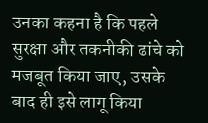उनका कहना है कि पहले सुरक्षा और तकनीकी ढांचे को मजबूत किया जाए, उसके बाद ही इसे लागू किया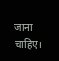जाना चाहिए।